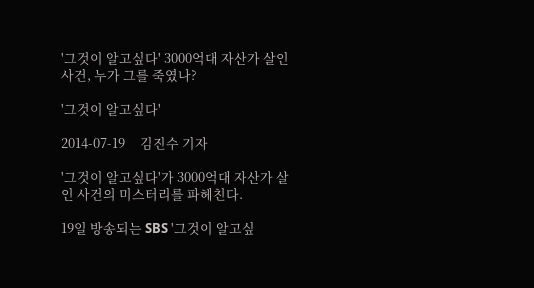'그것이 알고싶다' 3000억대 자산가 살인 사건, 누가 그를 죽였나?

'그것이 알고싶다'

2014-07-19     김진수 기자

'그것이 알고싶다'가 3000억대 자산가 살인 사건의 미스터리를 파헤친다.

19일 방송되는 SBS '그것이 알고싶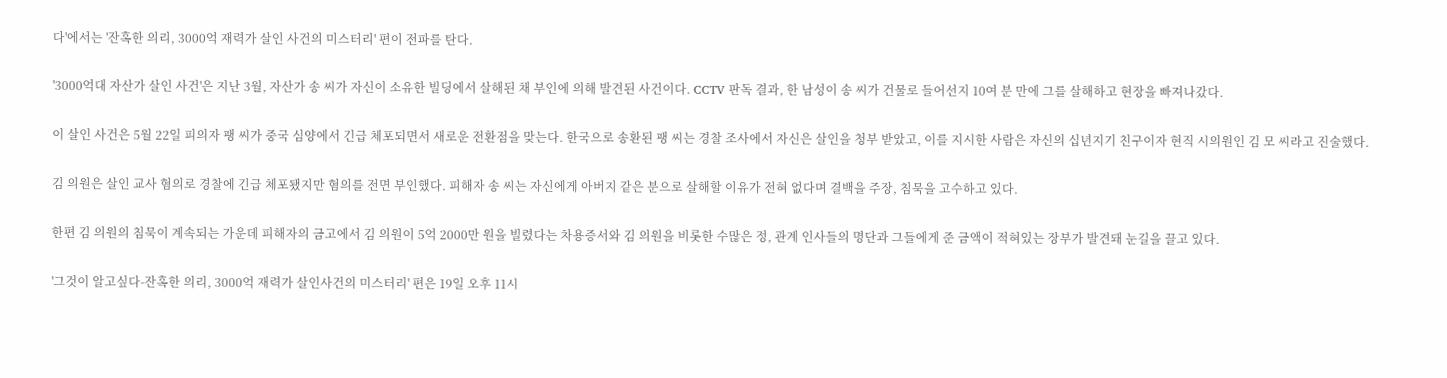다'에서는 '잔혹한 의리, 3000억 재력가 살인 사건의 미스터리' 편이 전파를 탄다.

'3000억대 자산가 살인 사건'은 지난 3월, 자산가 송 씨가 자신이 소유한 빌딩에서 살해된 채 부인에 의해 발견된 사건이다. CCTV 판독 결과, 한 남성이 송 씨가 건물로 들어선지 10여 분 만에 그를 살해하고 현장을 빠져나갔다.

이 살인 사건은 5월 22일 피의자 팽 씨가 중국 심양에서 긴급 체포되면서 새로운 전환점을 맞는다. 한국으로 송환된 팽 씨는 경찰 조사에서 자신은 살인을 청부 받았고, 이를 지시한 사람은 자신의 십년지기 친구이자 현직 시의원인 김 모 씨라고 진술했다.

김 의원은 살인 교사 혐의로 경찰에 긴급 체포됐지만 혐의를 전면 부인했다. 피해자 송 씨는 자신에게 아버지 같은 분으로 살해할 이유가 전혀 없다며 결백을 주장, 침묵을 고수하고 있다.

한편 김 의원의 침묵이 계속되는 가운데 피해자의 금고에서 김 의원이 5억 2000만 원을 빌렸다는 차용증서와 김 의원을 비롯한 수많은 정, 관계 인사들의 명단과 그들에게 준 금액이 적혀있는 장부가 발견돼 눈길을 끌고 있다.

'그것이 알고싶다-잔혹한 의리, 3000억 재력가 살인사건의 미스터리' 편은 19일 오후 11시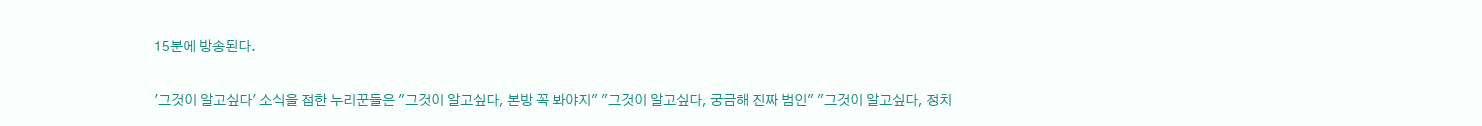15분에 방송된다.

'그것이 알고싶다' 소식을 접한 누리꾼들은 "그것이 알고싶다, 본방 꼭 봐야지" "그것이 알고싶다, 궁금해 진짜 범인" "그것이 알고싶다, 정치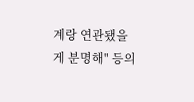계랑 연관됐을 게 분명해" 등의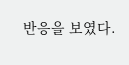반응을 보였다.